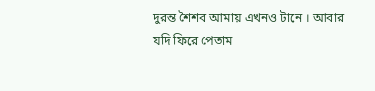দুরন্ত শৈশব আমায় এখনও টানে । আবার যদি ফিরে পেতাম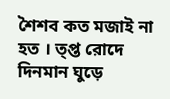শৈশব কত মজাই না হত । ত্প্ত রোদে দিনমান ঘুড়ে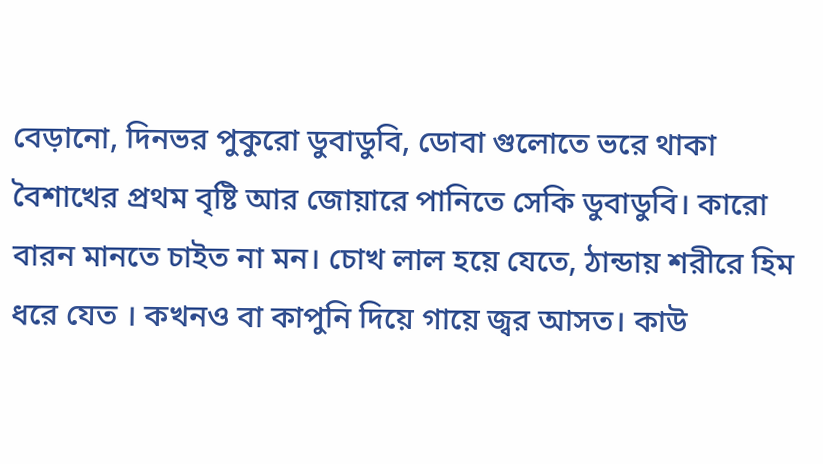বেড়ানো, দিনভর পুকুরো ডুবাডুবি, ডোবা গুলোতে ভরে থাকা বৈশাখের প্রথম বৃষ্টি আর জোয়ারে পানিতে সেকি ডুবাডুবি। কারো বারন মানতে চাইত না মন। চোখ লাল হয়ে যেতে, ঠান্ডায় শরীরে হিম ধরে যেত । কখনও বা কাপুনি দিয়ে গায়ে জ্বর আসত। কাউ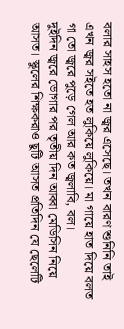বলার সাহস হতো না জ্বর এসেছে। তখন বারণ শুনিনি তাই এখন জ্বর সইতে হত লুকিয়ে লুকিয়ে। মা গায়ে হাত দিয়ে বলত গা তো জ্বরে পুড়ে গেল আর কত জ্বলাবি, বল।
দুইদিন জ্বরে ভোগার পর তৃতীয় দিন আব্বা মেডিসিন নিয়ে আসত। স্কুলের শিক্ষকরাও ছুটি আসত প্রতিদিন যে ছেলেটি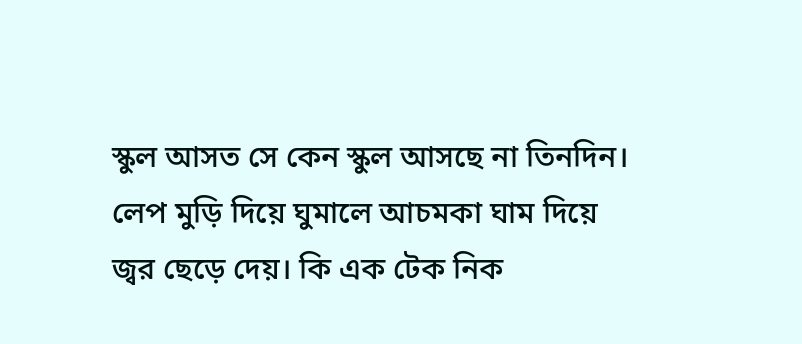স্কুল আসত সে কেন স্কুল আসছে না তিনদিন।
লেপ মুড়ি দিয়ে ঘুমালে আচমকা ঘাম দিয়ে জ্বর ছেড়ে দেয়। কি এক টেক নিক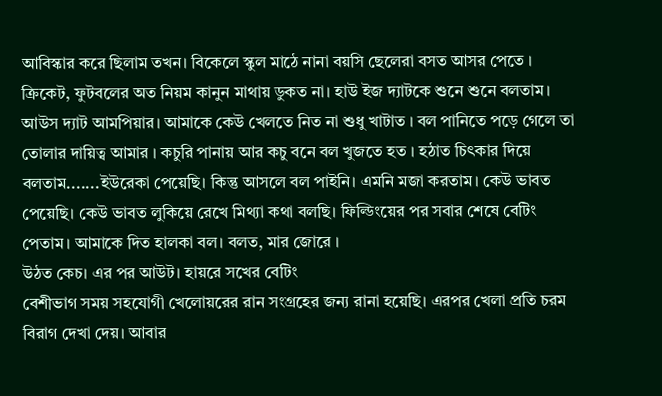আবিস্কার করে ছিলাম তখন। বিকেলে স্কুল মাঠে নানা বয়সি ছেলেরা বসত আসর পেতে । ক্রিকেট, ফুটবলের অত নিয়ম কানুন মাথায় ডুকত না। হাউ ইজ দ্যাটকে শুনে শুনে বলতাম। আউস দ্যাট আমপিয়ার। আমাকে কেউ খেলতে নিত না শুধু খাটাত । বল পানিতে পড়ে গেলে তা তোলার দায়িত্ব আমার । কচুরি পানায় আর কচু বনে বল খুজতে হত । হঠাত চিৎকার দিয়ে বলতাম.......ইউরেকা পেয়েছি। কিন্তু আসলে বল পাইনি। এমনি মজা করতাম। কেউ ভাবত পেয়েছি। কেউ ভাবত লুকিয়ে রেখে মিথ্যা কথা বলছি। ফিল্ডিংয়ের পর সবার শেষে বেটিং পেতাম। আমাকে দিত হালকা বল। বলত, মার জোরে ।
উঠত কেচ। এর পর আউট। হায়রে সখের বেটিং
বেশীভাগ সময় সহযোগী খেলোয়রের রান সংগ্রহের জন্য রানা হয়েছি। এরপর খেলা প্রতি চরম বিরাগ দেখা দেয়। আবার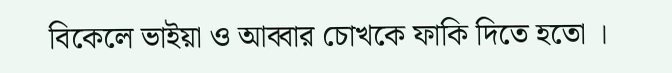বিকেলে ভাইয়া ও আব্বার চোখকে ফাকি দিতে হতো ।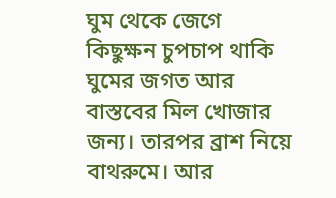ঘুম থেকে জেগে কিছুক্ষন চুপচাপ থাকি ঘুমের জগত আর বাস্তবের মিল খোজার জন্য। তারপর ব্রাশ নিয়ে বাথরুমে। আর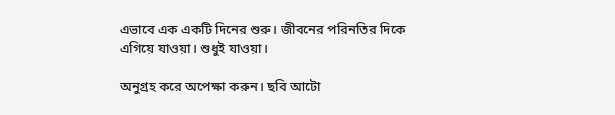এভাবে এক একটি দিনের শুরু। জীবনের পরিনতির দিকে এগিয়ে যাওয়া। শুধুই যাওয়া।

অনুগ্রহ করে অপেক্ষা করুন। ছবি আটো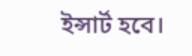ইন্সার্ট হবে।